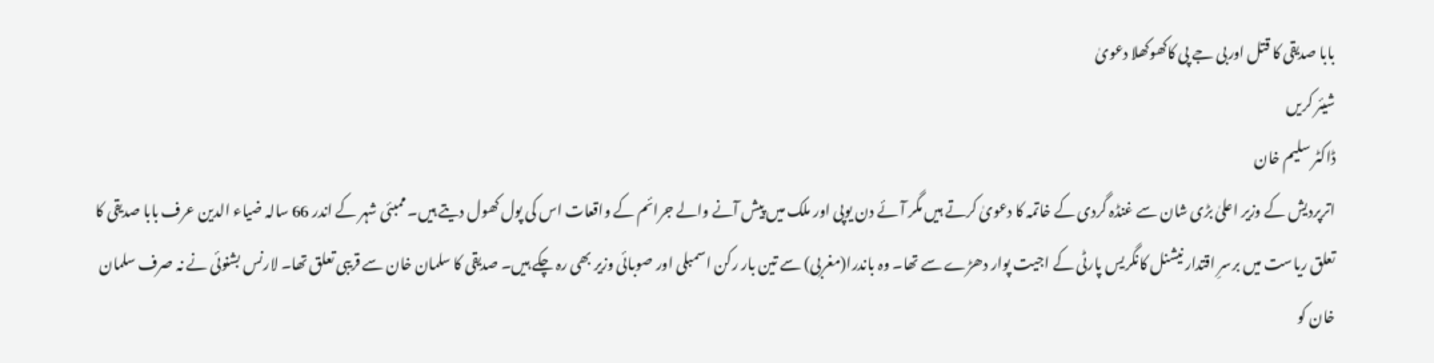بابا صدیقی کا قتل اوربی جے پی کاکھوکھلا دعویٰ
شیئر کریں
ڈاکٹر سلیم خان
اترپردیش کے وزیر اعلیٰ بڑی شان سے غنڈہ گردی کے خاتمہ کا دعویٰ کرتے ہیں مگر آئے دن یوپی اور ملک میں پیش آنے والے جرائم کے واقعات اس کی پول کھول دیتے ہیں۔ ممبئی شہر کے اندر 66 سالہ ضیاء الدین عرف بابا صدیقی کا تعلق ریاست میں برسرِ اقتدار نیشنل کانگریس پارٹی کے اجیت پوار دھڑے سے تھا۔ وہ باندرا(مغربی) سے تین بار رکن اسمبلی اور صوبائی وزیر بھی رہ چکے ہیں۔ صدیقی کا سلمان خان سے قریبی تعلق تھا۔ لارنس بشنوئی نے نہ صرف سلمان خان کو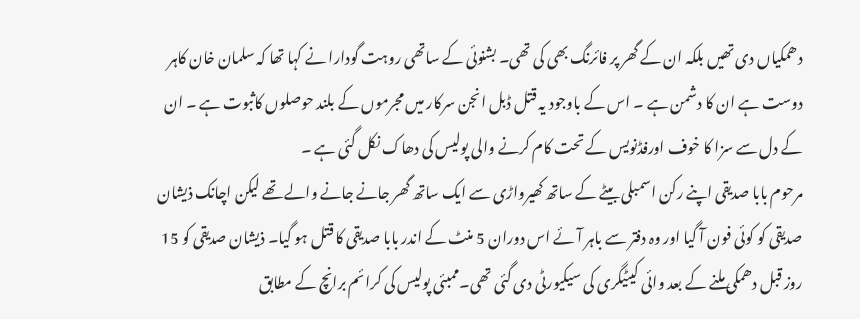دھمکیاں دی تھیں بلکہ ان کے گھر پر فائرنگ بھی کی تھی۔ بشنوئی کے ساتھی روہت گودارا نے کہا تھا کہ سلمان خان کاہر دوست ہے ان کا دشمن ہے ۔ اس کے باوجود یہ قتل ڈبل انجن سرکار میں مجرموں کے بلند حوصلوں کاثبوت ہے ۔ ان کے دل سے سزا کا خوف اورفڈنویس کے تحت کام کرنے والی پولیس کی دھاک نکل گئی ہے ۔
مرحوم بابا صدیقی اپنے رکن اسمبلی بیٹے کے ساتھ کھیرواڑی سے ایک ساتھ گھر جانے جانے والے تھے لیکن اچانک ذیشان صدیقی کو کوئی فون آ گیا اور وہ دفتر سے باہر آئے اس دوران 5 منٹ کے اندر بابا صدیقی کا قتل ہو گیا۔ ذیشان صدیقی کو 15 روز قبل دھمکی ملنے کے بعد وائی کیٹیگری کی سیکیورٹی دی گئی تھی۔ممبئی پولیس کی کرائم برانچ کے مطابق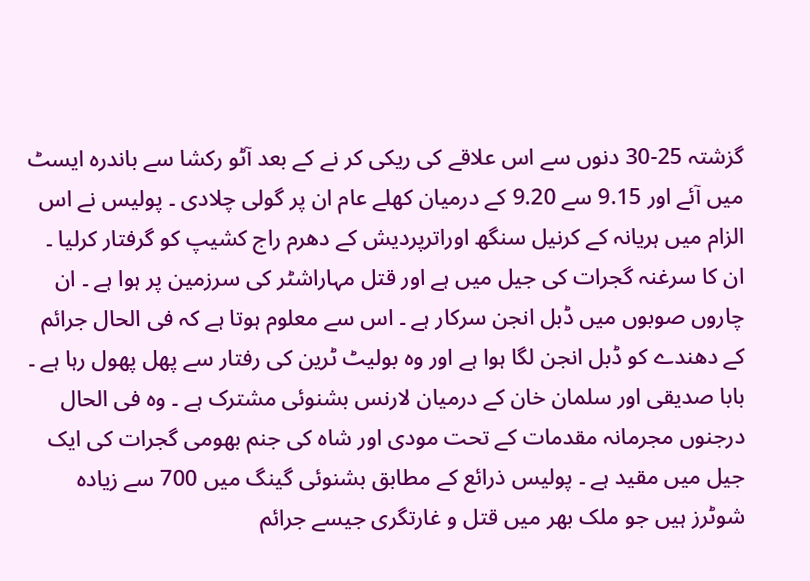گزشتہ 25-30 دنوں سے اس علاقے کی ریکی کر نے کے بعد آٹو رکشا سے باندرہ ایسٹ میں آئے اور 9.15 سے 9.20 کے درمیان کھلے عام ان پر گولی چلادی ۔ پولیس نے اس الزام میں ہریانہ کے کرنیل سنگھ اوراترپردیش کے دھرم راج کشیپ کو گرفتار کرلیا ۔ ان کا سرغنہ گجرات کی جیل میں ہے اور قتل مہاراشٹر کی سرزمین پر ہوا ہے ۔ ان چاروں صوبوں میں ڈبل انجن سرکار ہے ۔ اس سے معلوم ہوتا ہے کہ فی الحال جرائم کے دھندے کو ڈبل انجن لگا ہوا ہے اور وہ بولیٹ ٹرین کی رفتار سے پھل پھول رہا ہے ۔
بابا صدیقی اور سلمان خان کے درمیان لارنس بشنوئی مشترک ہے ۔ وہ فی الحال درجنوں مجرمانہ مقدمات کے تحت مودی اور شاہ کی جنم بھومی گجرات کی ایک جیل میں مقید ہے ۔ پولیس ذرائع کے مطابق بشنوئی گینگ میں 700 سے زیادہ شوٹرز ہیں جو ملک بھر میں قتل و غارتگری جیسے جرائم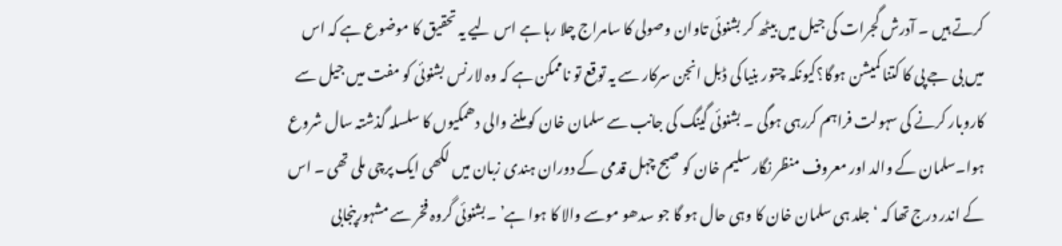کرتے ہیں ۔ آدرش گجرات کی جیل میں بیٹھ کر بشنوئی تاوان وصولی کا سامراج چلا رہا ہے اس لیے یہ تحقیق کا موضوع ہے کہ اس میں بی جے پی کا کتنا کمیشن ہوگا؟کیونکہ چتور بنیا کی ڈبل انجن سرکار سے یہ توقع تو ناممکن ہے کہ وہ لارنس بشنوئی کو مفت میں جیل سے کاروبار کرنے کی سہولت فراہم کررہی ہوگی ۔ بشنوئی گینگ کی جانب سے سلمان خان کو ملنے والی دھمکیوں کا سلسلہ گذشتہ سال شروع ہوا۔سلمان کے والد اور معروف منظر نگار سلیم خان کو صبح چہل قدمی کے دوران ہندی زبان میں لکھی ایک پرچی ملی تھی ۔ اس کے اندر درج تھا کہ ‘جلد ہی سلمان خان کا وہی حال ہو گا جو سدھو موسے والا کا ہوا ہے’ ۔بشنوئی گروہ فخر سے مشہورپنجابی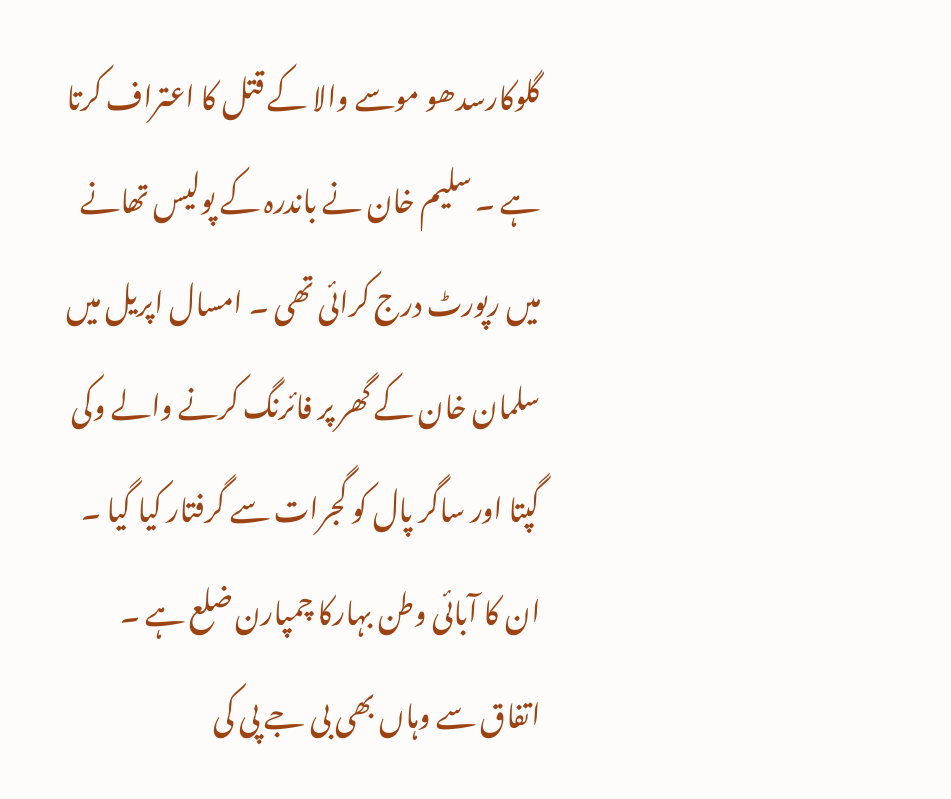گلوکارسدھو موسے والا کے قتل کا اعتراف کرتا ہے ۔ سلیم خان نے باندرہ کے پولیس تھانے میں رپورٹ درج کرائی تھی ۔ امسال اپریل میں سلمان خان کے گھر پر فائرنگ کرنے والے وکی گپتا اور ساگر پال کو گجرات سے گرفتار کیا گیا ۔ ان کا آبائی وطن بہارکا چمپارن ضلع ہے ۔ اتفاق سے وہاں بھی بی جے پی کی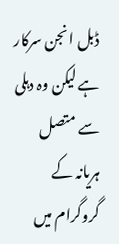ڈبل ا نجن سرکار ہے لیکن وہ دہلی سے متصل ہریانہ کے گروگرام میں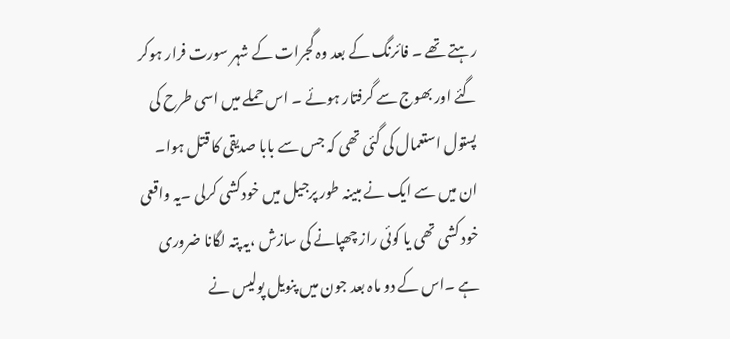رہتے تھے ۔ فائرنگ کے بعد وہ گجرات کے شہر سورت فرار ہوکر گئے اور بھوج سے گرفتار ہوئے ۔ اس حملے میں اسی طرح کی پستول استعمال کی گئی تھی کہ جس سے بابا صدیقی کا قتل ہوا۔ ان میں سے ایک نے مبینہ طور پرجیل میں خودکشی کرلی ۔یہ واقعی خود کشی تھی یا کوئی راز چھپانے کی سازش ،یہ پتہ لگانا ضروری ہے ۔اس کے دو ماہ بعد جون میں پنویل پولیس نے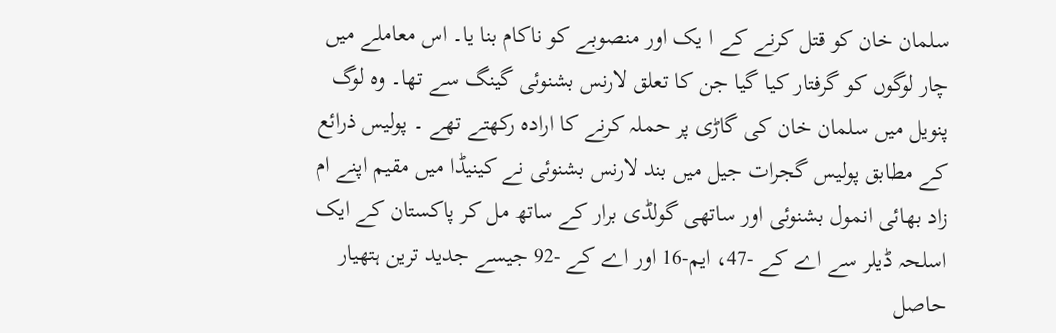سلمان خان کو قتل کرنے کے ا یک اور منصوبے کو ناکام بنا یا۔ اس معاملے میں چار لوگوں کو گرفتار کیا گیا جن کا تعلق لارنس بشنوئی گینگ سے تھا۔ وہ لوگ پنویل میں سلمان خان کی گاڑی پر حملہ کرنے کا ارادہ رکھتے تھے ۔ پولیس ذرائع کے مطابق پولیس گجرات جیل میں بند لارنس بشنوئی نے کینیڈا میں مقیم اپنے ام زاد بھائی انمول بشنوئی اور ساتھی گولڈی برار کے ساتھ مل کر پاکستان کے ایک اسلحہ ڈیلر سے اے کے -47، ایم-16 اور اے کے -92 جیسے جدید ترین ہتھیار حاصل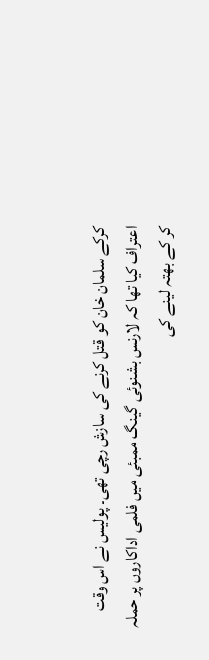کرکے سلمان خان کو قتل کرنے کی سازش رچی تھی۔ پولیس نے اس وقت اعتراف کیا تھا کہ لارنس بشنوئی گینگ ممبئی میں فلمی اداکاروں پر حملہ کر کے بھتہ لینے کی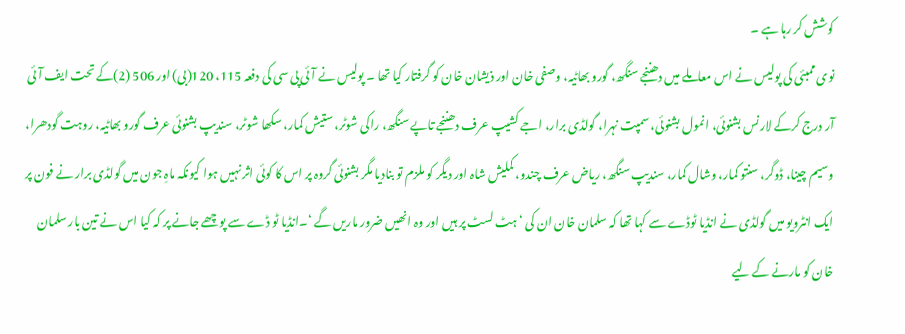کوشش کر رہا ہے ۔
نوی ممبئی کی پولیس نے اس معاملے میں دھننجے سنگھ، گورو بھاٹیہ، وصفی خان اور ذیشان خان کو گرفتار کیا تھا ۔ پولیس نے آئی پی سی کی دفعہ 115، 120(بی) اور 506 (2)کے تحت ایف آئی آر درج کرکے لارنس بشنوئی، انمول بشنوئی، سمپت نہرا، گولڈی برار، اجے کشیپ عرف دھننجے تاپے سنگھ، راکی شوٹر، ستیش کمار، سکھا شوٹر، سندیپ بشنوئی عرف گورو بھاٹیہ، روہت گودھرا، وسیم چینا، ڈوگر، سنتو کمار، وشال کمار، سندیپ سنگھ، ریاض عرف چندو، کملیش شاہ اور دیگر کو ملزم تو بنادیا مگر بشنوئی گروہ پر اس کا کوئی اثر نہیں ہوا کیونکہ ماہِ جون میں گولڈی برار نے فون پر ایک انٹرویو میں گولڈی نے انڈیا ٹوڈے سے کہا تھا کہ سلمان خان ان کی ‘ہٹ لسٹ پر ہیں اور وہ انھیں ضرور ماریں گے ‘۔انڈیا ٹو ڈے سے پوچھے جانے پر کہ کیا اس نے تین بار سلمان خان کو مارنے کے لیے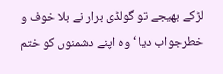لڑکے بھیجے تو گولڈی برار نے بلا خوف و خطرجواب دیا ‘وہ اپنے دشمنوں کو ختم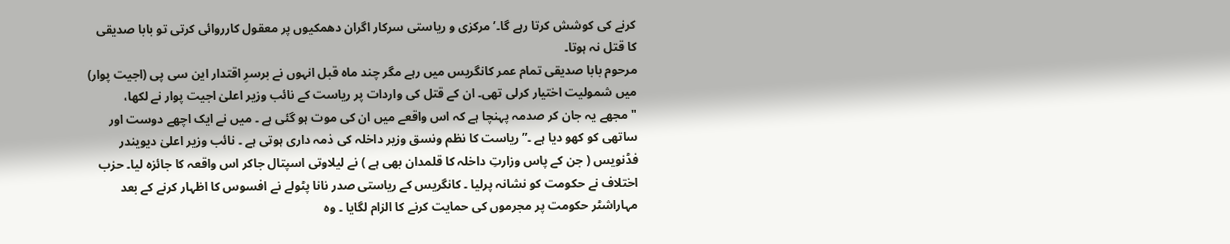کرنے کی کوشش کرتا رہے گا۔’ مرکزی و ریاستی سرکار اگران دھمکیوں پر معقول کارروائی کرتی تو بابا صدیقی کا قتل نہ ہوتا۔
مرحوم بابا صدیقی تمام عمر کانگریس میں رہے مگر چند ماہ قبل انہوں نے برسرِ اقتدار این سی پی (اجیت پوار) میں شمولیت اختیار کرلی تھی۔ ان کے قتل کی واردات پر ریاست کے نائب وزیر اعلیٰ اجیت پوار نے لکھا، "مجھے یہ جان کر صدمہ پہنچا ہے کہ اس واقعے میں ان کی موت ہو گئی ہے ۔ میں نے ایک اچھے دوست اور ساتھی کو کھو دیا ہے ۔” ریاست کا نظم ونسق وزیر داخلہ کی ذمہ داری ہوتی ہے ۔ نائب وزیر اعلیٰ دیویندر فڈنویس ( جن کے پاس وزارتِ داخلہ کا قلمدان بھی ہے ) نے لیلاوتی اسپتال جاکر اس واقعہ کا جائزہ لیا۔ حزب اختلاف نے حکومت کو نشانہ پرلیا ۔ کانگریس کے ریاستی صدر نانا پٹولے نے افسوس کا اظہار کرنے کے بعد مہاراشٹر حکومت پر مجرموں کی حمایت کرنے کا الزام لگایا ۔ وہ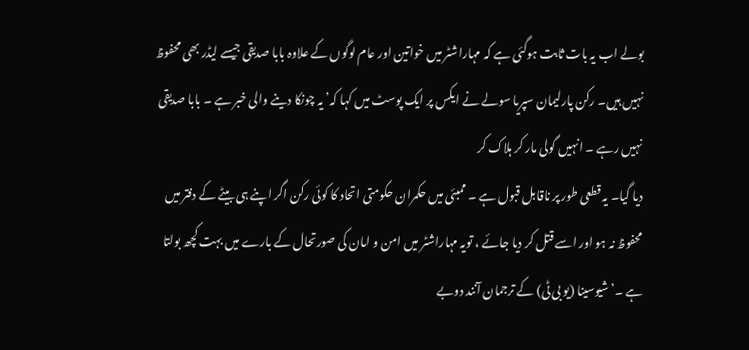بولے اب یہ بات ثابت ہوگئی ہے کہ مہاراشٹر میں خواتین اور عام لوگوں کے علاوہ بابا صدیقی جیسے لیڈر بھی محفوظ نہیں ہیں۔ رکن پارلیمان سپریا سولے نے ایکس پر ایک پوسٹ میں کہا کہ’ یہ چونکا دینے والی خبر ہے ۔ بابا صدیقی نہیں رہے ۔ انہیں گولی مار کر ہلاک کر
دیا گیا۔ یہ قطعی طور پر ناقابل قبول ہے ۔ ممبئی میں حکمران حکومتی اتحاد کا کوئی رکن اگر اپنے ہی بیٹے کے دفتر میں محفوظ نہ ہو اور اسے قتل کر دیا جائے ، تویہ مہاراشٹر میں امن و امان کی صورتحال کے بارے میں بہت کچھ بولتا ہے ۔’شیوسینا (یو بی ٹی) کے ترجمان آنند دوبے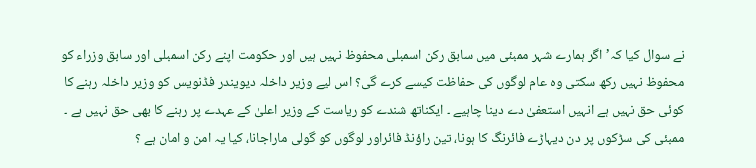نے سوال کیا کہ’ اگر ہمارے شہر ممبئی میں سابق رکن اسمبلی محفوظ نہیں ہیں اور حکومت اپنے رکن اسمبلی اور سابق وزراء کو محفوظ نہیں رکھ سکتی وہ عام لوگوں کی حفاظت کیسے کرے گی؟ اس لیے وزیر داخلہ دیویندر فڈنویس کو وزیر داخلہ رہنے کا کوئی حق نہیں ہے انہیں استعفیٰ دے دینا چاہیے ۔ ایکناتھ شندے کو ریاست کے وزیر اعلیٰ کے عہدے پر رہنے کا بھی حق نہیں ہے ۔ ممبئی کی سڑکوں پر دن دیہاڑے فائرنگ کا ہونا، تین راؤنڈ فائراور لوگوں کو گولی ماراجانا، کیا یہ امن و امان ہے ؟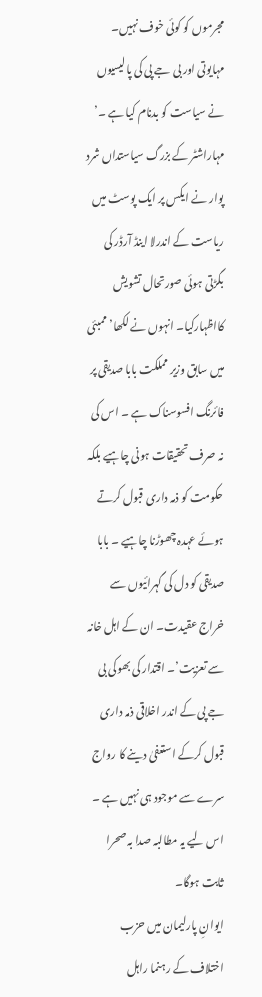مجرموں کو کوئی خوف نہیں۔ مہایوتی اور بی جے پی کی پالیسیوں نے سیاست کو بدنام کیا ہے ۔’
مہاراشٹر کے بزرگ سیاستداں شرد پوار نے ایکس پر ایک پوسٹ میں ریاست کے اندرلا اینڈ آرڈر کی بگڑتی ہوئی صورتحال تشویش کااظہارکیا۔ انہوں نے لکھا’ ممبئی میں سابق وزیر مملکت بابا صدیقی پر فائرنگ افسوسناک ہے ۔ اس کی نہ صرف تحقیقات ہونی چاہیے بلکہ حکومت کو ذمہ داری قبول کرتے ہوئے عہدہ چھوڑنا چاہیے ۔ بابا صدیقی کو دل کی گہرائیوں سے خراج عقیدت۔ ان کے اہل خانہ سے تعزیت’۔ اقتدار کی بھوکی بی جے پی کے اندر اخلاقی ذمہ داری قبول کرکے استعفیٰ دینے کا رواج سرے سے موجود ہی نہیں ہے ۔ اس لیے یہ مطالبہ صدا بہ صحرا ثابت ہوگا۔
ایوانِ پارلیمان میں حزب اختلاف کے رہنما راہل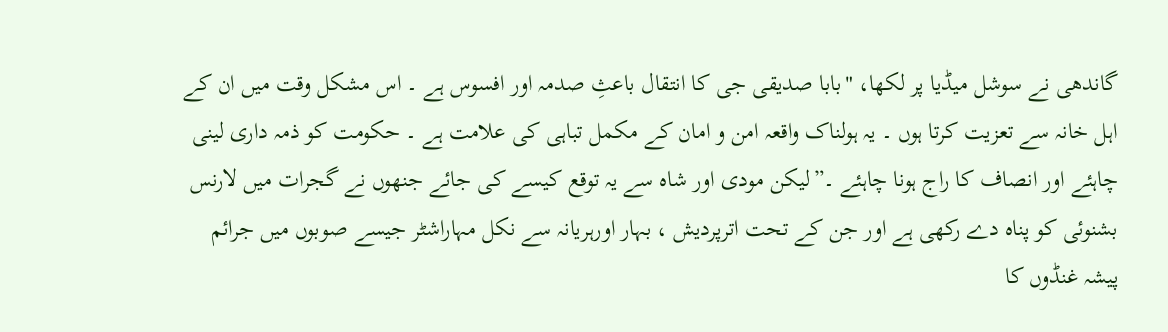گاندھی نے سوشل میڈیا پر لکھا، "بابا صدیقی جی کا انتقال باعثِ صدمہ اور افسوس ہے ۔ اس مشکل وقت میں ان کے اہل خانہ سے تعزیت کرتا ہوں ۔ یہ ہولناک واقعہ امن و امان کے مکمل تباہی کی علامت ہے ۔ حکومت کو ذمہ داری لینی چاہئے اور انصاف کا راج ہونا چاہئے ۔”لیکن مودی اور شاہ سے یہ توقع کیسے کی جائے جنھوں نے گجرات میں لارنس بشنوئی کو پناہ دے رکھی ہے اور جن کے تحت اترپردیش ، بہار اورہریانہ سے نکل مہاراشٹر جیسے صوبوں میں جرائم پیشہ غنڈوں کا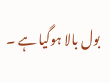بول بالا ہوگیا ہے ۔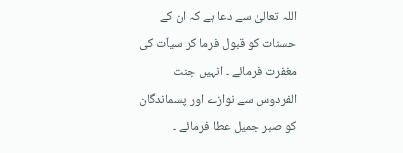اللہ تعالیٰ سے دعا ہے کہ ان کے حسنات کو قبول فرما کر سیاّت کی مغفرت فرمائے ۔ انہیں جنت الفردوس سے نوازے اور پسماندگان کو صبر جمیل عطا فرمائے ۔